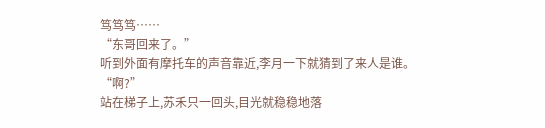笃笃笃……
“东哥回来了。”
听到外面有摩托车的声音靠近,李月一下就猜到了来人是谁。
“啊?”
站在梯子上,苏禾只一回头,目光就稳稳地落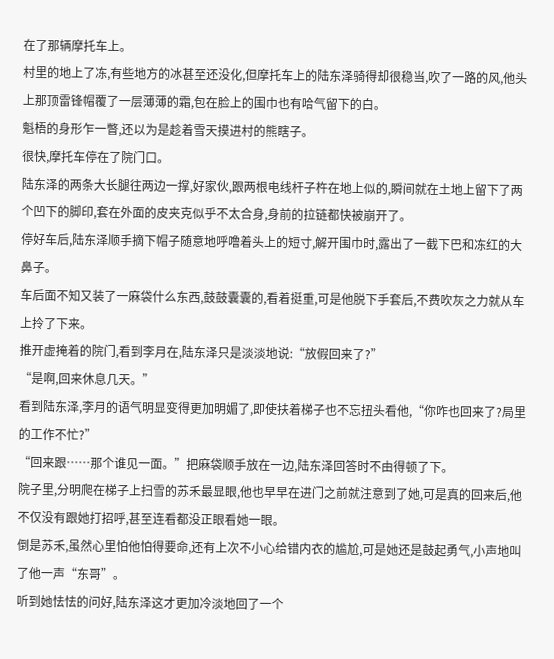在了那辆摩托车上。
村里的地上了冻,有些地方的冰甚至还没化,但摩托车上的陆东泽骑得却很稳当,吹了一路的风,他头上那顶雷锋帽覆了一层薄薄的霜,包在脸上的围巾也有哈气留下的白。
魁梧的身形乍一瞥,还以为是趁着雪天摸进村的熊瞎子。
很快,摩托车停在了院门口。
陆东泽的两条大长腿往两边一撑,好家伙,跟两根电线杆子杵在地上似的,瞬间就在土地上留下了两个凹下的脚印,套在外面的皮夹克似乎不太合身,身前的拉链都快被崩开了。
停好车后,陆东泽顺手摘下帽子随意地呼噜着头上的短寸,解开围巾时,露出了一截下巴和冻红的大鼻子。
车后面不知又装了一麻袋什么东西,鼓鼓囊囊的,看着挺重,可是他脱下手套后,不费吹灰之力就从车上拎了下来。
推开虚掩着的院门,看到李月在,陆东泽只是淡淡地说:“放假回来了?”
“是啊,回来休息几天。”
看到陆东泽,李月的语气明显变得更加明媚了,即使扶着梯子也不忘扭头看他,“你咋也回来了?局里的工作不忙?”
“回来跟……那个谁见一面。”把麻袋顺手放在一边,陆东泽回答时不由得顿了下。
院子里,分明爬在梯子上扫雪的苏禾最显眼,他也早早在进门之前就注意到了她,可是真的回来后,他不仅没有跟她打招呼,甚至连看都没正眼看她一眼。
倒是苏禾,虽然心里怕他怕得要命,还有上次不小心给错内衣的尴尬,可是她还是鼓起勇气,小声地叫了他一声“东哥”。
听到她怯怯的问好,陆东泽这才更加冷淡地回了一个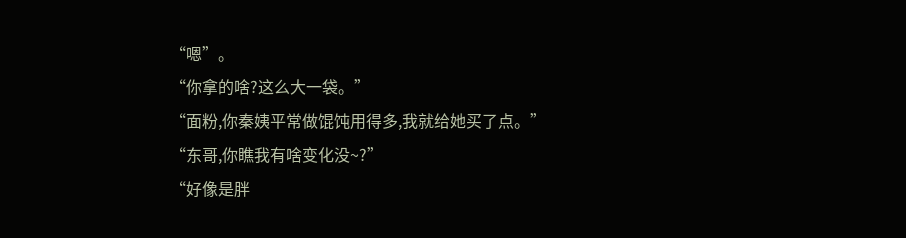“嗯”。
“你拿的啥?这么大一袋。”
“面粉,你秦姨平常做馄饨用得多,我就给她买了点。”
“东哥,你瞧我有啥变化没~?”
“好像是胖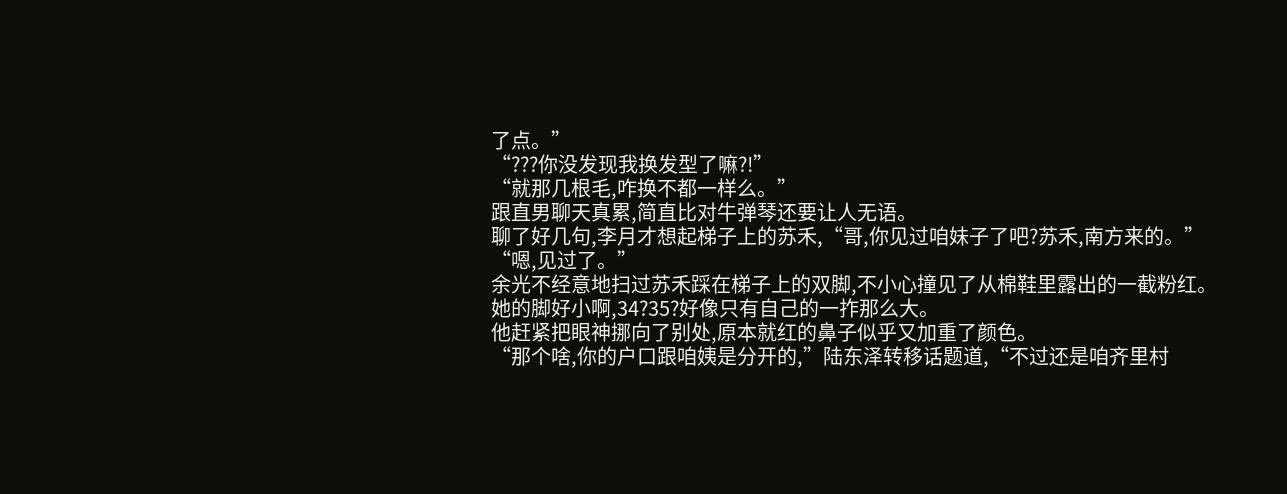了点。”
“???你没发现我换发型了嘛?!”
“就那几根毛,咋换不都一样么。”
跟直男聊天真累,简直比对牛弹琴还要让人无语。
聊了好几句,李月才想起梯子上的苏禾,“哥,你见过咱妹子了吧?苏禾,南方来的。”
“嗯,见过了。”
余光不经意地扫过苏禾踩在梯子上的双脚,不小心撞见了从棉鞋里露出的一截粉红。
她的脚好小啊,34?35?好像只有自己的一拃那么大。
他赶紧把眼神挪向了别处,原本就红的鼻子似乎又加重了颜色。
“那个啥,你的户口跟咱姨是分开的,”陆东泽转移话题道,“不过还是咱齐里村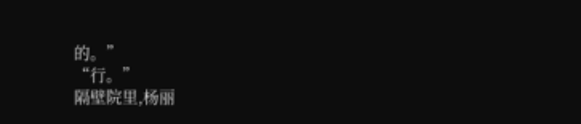的。”
“行。”
隔壁院里,杨丽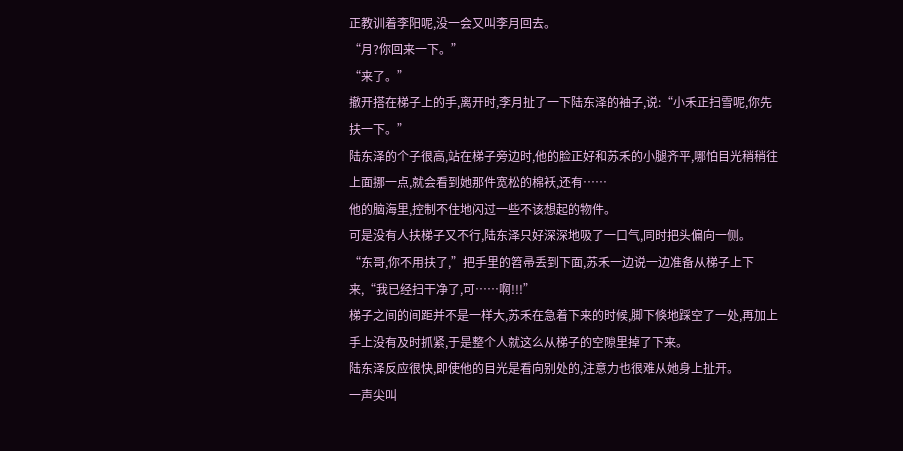正教训着李阳呢,没一会又叫李月回去。
“月?你回来一下。”
“来了。”
撤开搭在梯子上的手,离开时,李月扯了一下陆东泽的袖子,说:“小禾正扫雪呢,你先扶一下。”
陆东泽的个子很高,站在梯子旁边时,他的脸正好和苏禾的小腿齐平,哪怕目光稍稍往上面挪一点,就会看到她那件宽松的棉袄,还有……
他的脑海里,控制不住地闪过一些不该想起的物件。
可是没有人扶梯子又不行,陆东泽只好深深地吸了一口气,同时把头偏向一侧。
“东哥,你不用扶了,”把手里的笤帚丢到下面,苏禾一边说一边准备从梯子上下来,“我已经扫干净了,可……啊!!!”
梯子之间的间距并不是一样大,苏禾在急着下来的时候,脚下倏地踩空了一处,再加上手上没有及时抓紧,于是整个人就这么从梯子的空隙里掉了下来。
陆东泽反应很快,即使他的目光是看向别处的,注意力也很难从她身上扯开。
一声尖叫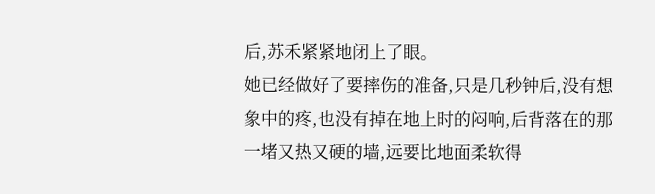后,苏禾紧紧地闭上了眼。
她已经做好了要摔伤的准备,只是几秒钟后,没有想象中的疼,也没有掉在地上时的闷响,后背落在的那一堵又热又硬的墙,远要比地面柔软得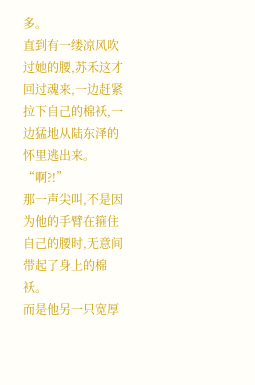多。
直到有一缕凉风吹过她的腰,苏禾这才回过魂来,一边赶紧拉下自己的棉袄,一边猛地从陆东泽的怀里逃出来。
“啊?!”
那一声尖叫,不是因为他的手臂在箍住自己的腰时,无意间带起了身上的棉袄。
而是他另一只宽厚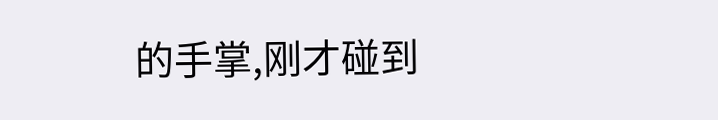的手掌,刚才碰到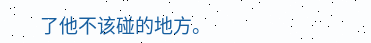了他不该碰的地方。